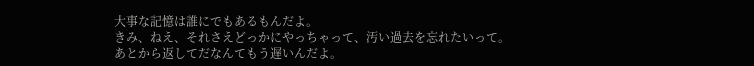大事な記憶は誰にでもあるもんだよ。
きみ、ねえ、それさえどっかにやっちゃって、汚い過去を忘れたいって。
あとから返してだなんてもう遅いんだよ。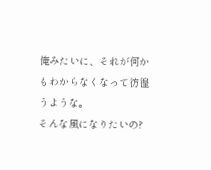俺みたいに、それが何かもわからなくなって彷徨うような。
そんな風になりたいの?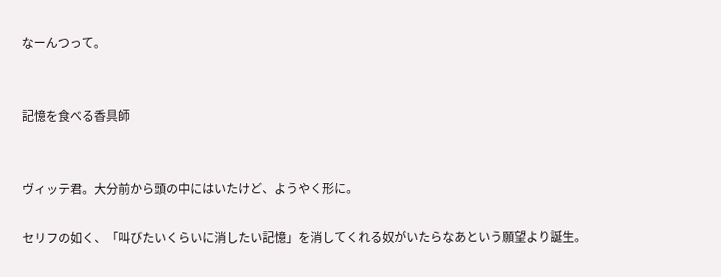なーんつって。


記憶を食べる香具師


ヴィッテ君。大分前から頭の中にはいたけど、ようやく形に。

セリフの如く、「叫びたいくらいに消したい記憶」を消してくれる奴がいたらなあという願望より誕生。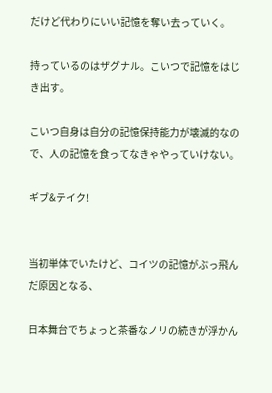だけど代わりにいい記憶を奪い去っていく。

持っているのはザグナル。こいつで記憶をはじき出す。

こいつ自身は自分の記憶保持能力が壊滅的なので、人の記憶を食ってなきゃやっていけない。

ギブ&テイク!


当初単体でいたけど、コイツの記憶がぶっ飛んだ原因となる、

日本舞台でちょっと茶番なノリの続きが浮かん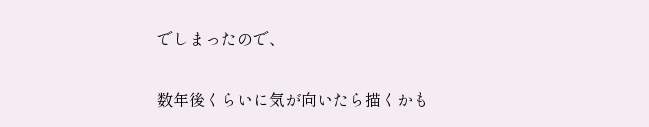でしまったので、

数年後くらいに気が向いたら描くかも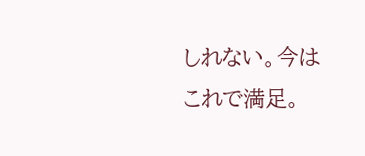しれない。今はこれで満足。